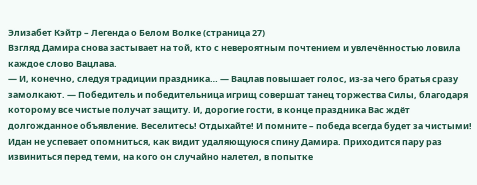Элизабет Кэйтр – Легенда о Белом Волке (страница 27)
Взгляд Дамира снова застывает на той, кто с невероятным почтением и увлечённостью ловила каждое слово Вацлава.
— И, конечно, следуя традиции праздника… — Вацлав повышает голос, из-за чего братья сразу замолкают. — Победитель и победительница игрищ совершат танец торжества Силы, благодаря которому все чистые получат защиту. И, дорогие гости, в конце праздника Вас ждёт долгожданное объявление. Веселитесь! Отдыхайте! И помните – победа всегда будет за чистыми!
Идан не успевает опомниться, как видит удаляющуюся спину Дамира. Приходится пару раз извиниться перед теми, на кого он случайно налетел, в попытке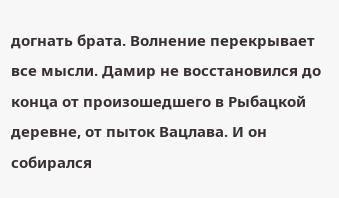догнать брата. Волнение перекрывает все мысли. Дамир не восстановился до конца от произошедшего в Рыбацкой деревне, от пыток Вацлава. И он собирался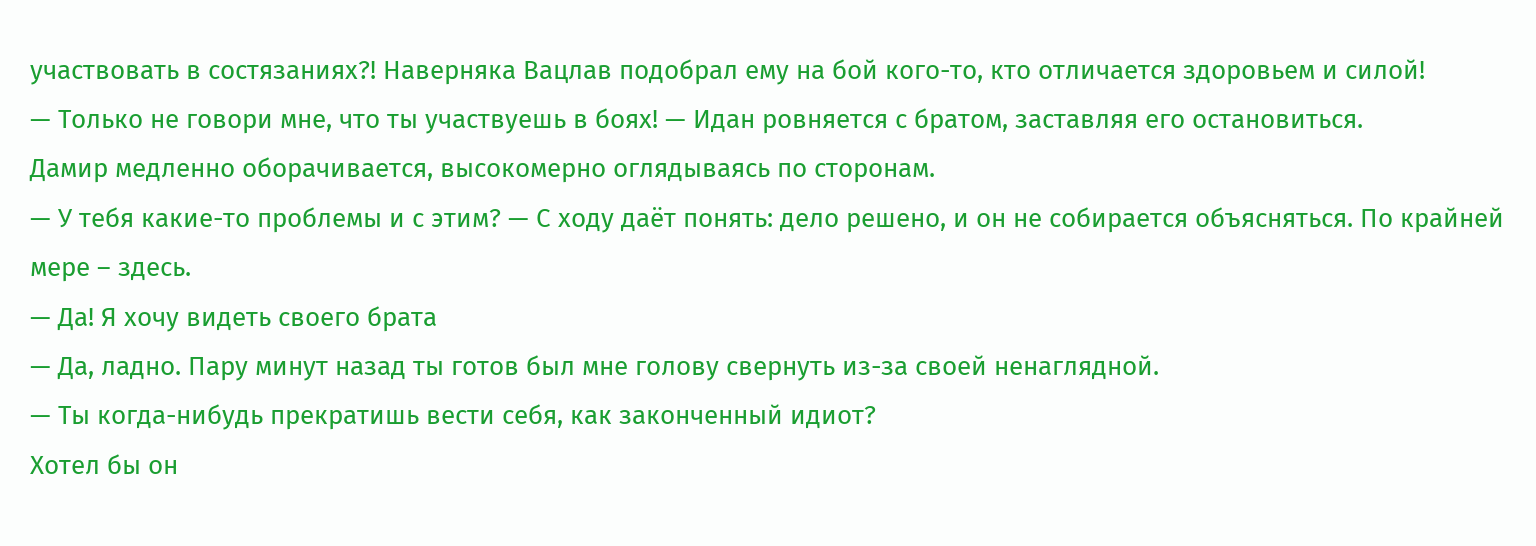участвовать в состязаниях?! Наверняка Вацлав подобрал ему на бой кого-то, кто отличается здоровьем и силой!
— Только не говори мне, что ты участвуешь в боях! — Идан ровняется с братом, заставляя его остановиться.
Дамир медленно оборачивается, высокомерно оглядываясь по сторонам.
— У тебя какие-то проблемы и с этим? — С ходу даёт понять: дело решено, и он не собирается объясняться. По крайней мере – здесь.
— Да! Я хочу видеть своего брата
— Да, ладно. Пару минут назад ты готов был мне голову свернуть из-за своей ненаглядной.
— Ты когда-нибудь прекратишь вести себя, как законченный идиот?
Хотел бы он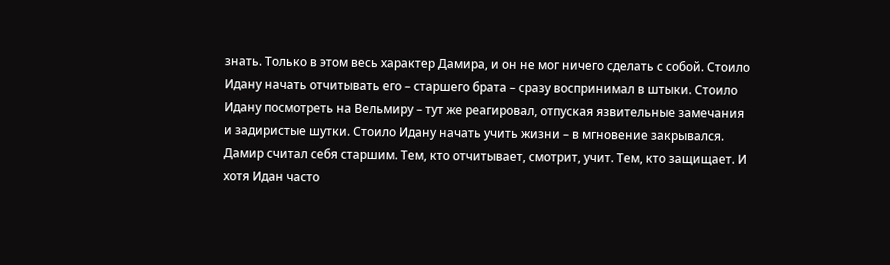знать. Только в этом весь характер Дамира, и он не мог ничего сделать с собой. Стоило Идану начать отчитывать его – старшего брата – сразу воспринимал в штыки. Стоило Идану посмотреть на Вельмиру – тут же реагировал, отпуская язвительные замечания и задиристые шутки. Стоило Идану начать учить жизни – в мгновение закрывался. Дамир считал себя старшим. Тем, кто отчитывает, смотрит, учит. Тем, кто защищает. И хотя Идан часто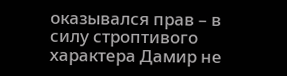оказывался прав – в силу строптивого характера Дамир не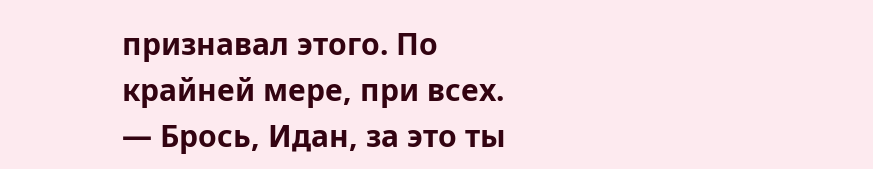признавал этого. По крайней мере, при всех.
— Брось, Идан, за это ты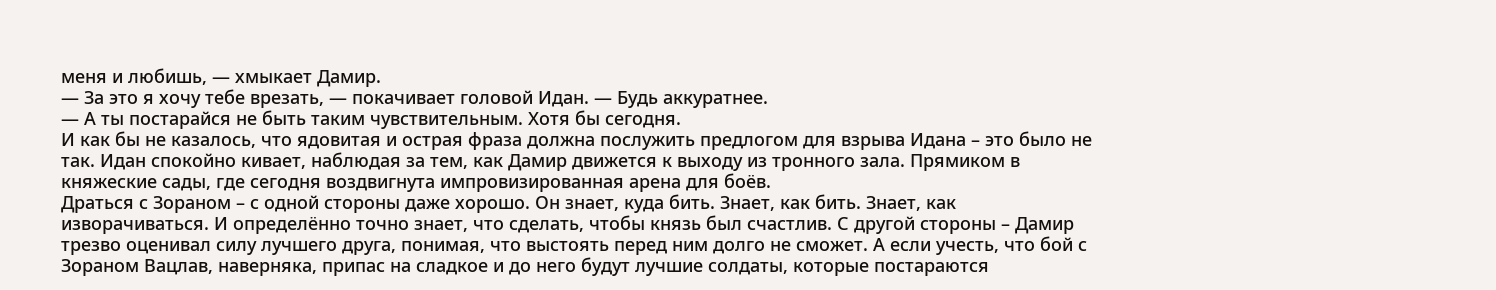меня и любишь, — хмыкает Дамир.
— За это я хочу тебе врезать, — покачивает головой Идан. — Будь аккуратнее.
— А ты постарайся не быть таким чувствительным. Хотя бы сегодня.
И как бы не казалось, что ядовитая и острая фраза должна послужить предлогом для взрыва Идана – это было не так. Идан спокойно кивает, наблюдая за тем, как Дамир движется к выходу из тронного зала. Прямиком в княжеские сады, где сегодня воздвигнута импровизированная арена для боёв.
Драться с Зораном – с одной стороны даже хорошо. Он знает, куда бить. Знает, как бить. Знает, как изворачиваться. И определённо точно знает, что сделать, чтобы князь был счастлив. С другой стороны – Дамир трезво оценивал силу лучшего друга, понимая, что выстоять перед ним долго не сможет. А если учесть, что бой с Зораном Вацлав, наверняка, припас на сладкое и до него будут лучшие солдаты, которые постараются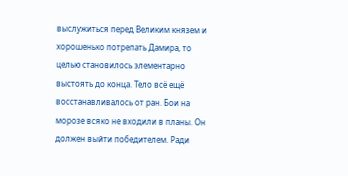выслужиться перед Великим князем и хорошенько потрепать Дамира, то целью становилось элементарно выстоять до конца. Тело всё ещё восстанавливалось от ран. Бои на морозе всяко не входили в планы. Он должен выйти победителем. Ради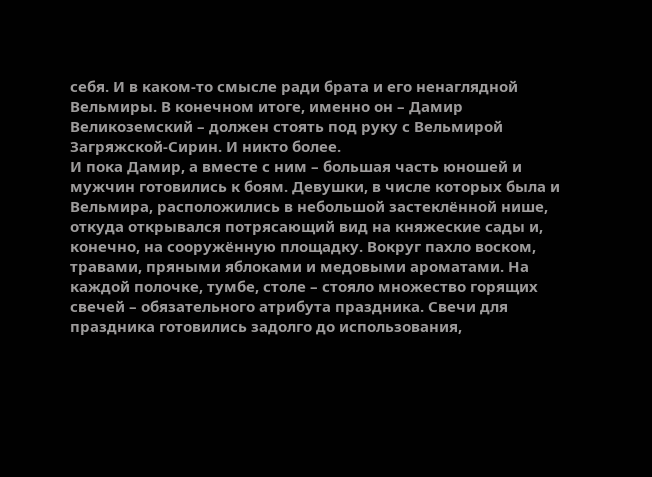себя. И в каком-то смысле ради брата и его ненаглядной Вельмиры. В конечном итоге, именно он – Дамир Великоземский – должен стоять под руку с Вельмирой Загряжской-Сирин. И никто более.
И пока Дамир, а вместе с ним – большая часть юношей и мужчин готовились к боям. Девушки, в числе которых была и Вельмира, расположились в небольшой застеклённой нише, откуда открывался потрясающий вид на княжеские сады и, конечно, на сооружённую площадку. Вокруг пахло воском, травами, пряными яблоками и медовыми ароматами. На каждой полочке, тумбе, столе – стояло множество горящих свечей – обязательного атрибута праздника. Свечи для праздника готовились задолго до использования,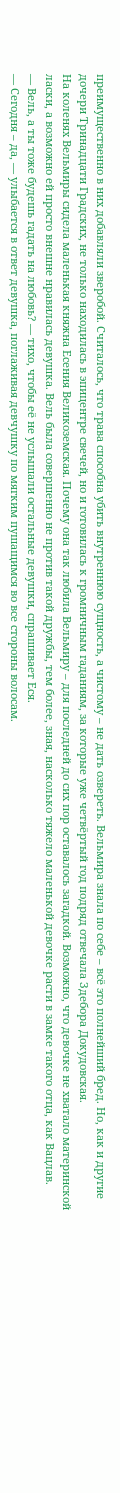преимущественно в них добавляли зверобой. Считалось, что трава способна убить внутреннюю сущность, а чистому – не дать озвереть. Вельмира знала по себе – всё это полнейший бред. Но, как и другие дочери Тринадцати Градских, не только находилась в эпицентре свечей, но и готовилась к громничным гаданиям, за которые уже четвёртый год подряд отвечала Здебора Докудовская.
На коленях Вельмиры сидела маленькая княжна Есения Великоземская. Почему она так любила Вельмиру – для последней до сих пор оставалось загадкой. Возможно, что девочке не хватало материнской ласки, а возможно ей просто внешне нравилась девушка. Вель была совершенно не против такой дружбы, тем более, зная, насколько тяжело маленькой девочке расти в замке такого отца, как Вацлав.
— Вель, а ты тоже будешь гадать на любовь? — тихо, чтобы её не услышали остальные девушки, спрашивает Еся.
— Сегодня – да, — улыбается в ответ девушка, поглаживая девчушку по мягким пушащимся во все стороны волосам.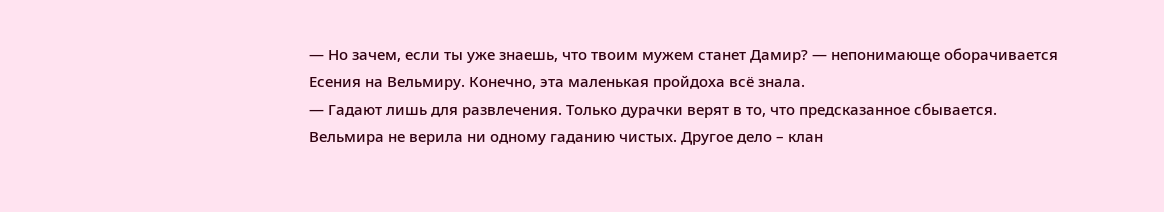— Но зачем, если ты уже знаешь, что твоим мужем станет Дамир? — непонимающе оборачивается Есения на Вельмиру. Конечно, эта маленькая пройдоха всё знала.
— Гадают лишь для развлечения. Только дурачки верят в то, что предсказанное сбывается.
Вельмира не верила ни одному гаданию чистых. Другое дело – клан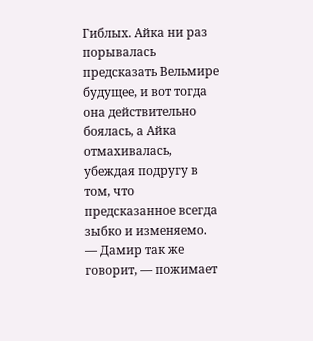Гиблых. Айка ни раз порывалась предсказать Вельмире будущее, и вот тогда она действительно боялась, а Айка отмахивалась, убеждая подругу в том, что предсказанное всегда зыбко и изменяемо.
— Дамир так же говорит, — пожимает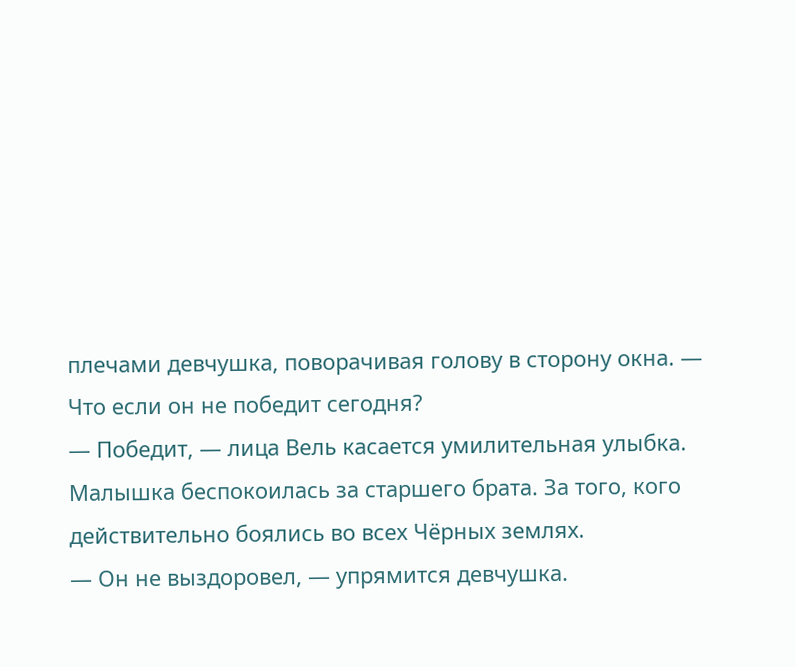плечами девчушка, поворачивая голову в сторону окна. — Что если он не победит сегодня?
— Победит, — лица Вель касается умилительная улыбка.
Малышка беспокоилась за старшего брата. За того, кого действительно боялись во всех Чёрных землях.
— Он не выздоровел, — упрямится девчушка.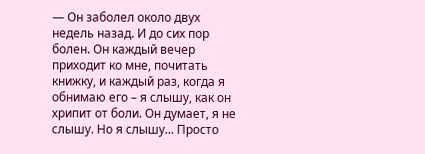— Он заболел около двух недель назад. И до сих пор болен. Он каждый вечер приходит ко мне, почитать книжку, и каждый раз, когда я обнимаю его – я слышу, как он хрипит от боли. Он думает, я не слышу. Но я слышу... Просто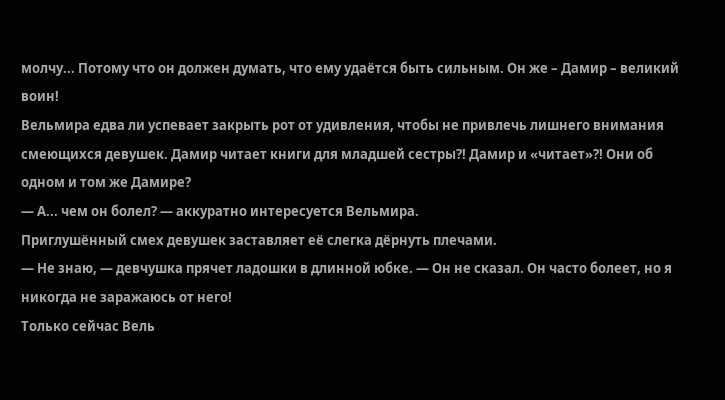молчу... Потому что он должен думать, что ему удаётся быть сильным. Он же – Дамир – великий воин!
Вельмира едва ли успевает закрыть рот от удивления, чтобы не привлечь лишнего внимания смеющихся девушек. Дамир читает книги для младшей сестры?! Дамир и «читает»?! Они об одном и том же Дамире?
— А... чем он болел? — аккуратно интересуется Вельмира.
Приглушённый смех девушек заставляет её слегка дёрнуть плечами.
— Не знаю, — девчушка прячет ладошки в длинной юбке. — Он не сказал. Он часто болеет, но я никогда не заражаюсь от него!
Только сейчас Вель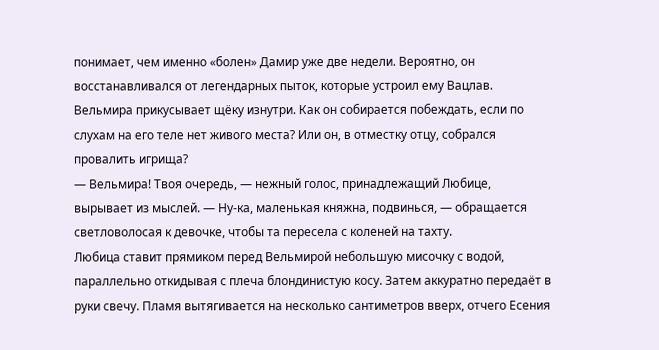понимает, чем именно «болен» Дамир уже две недели. Вероятно, он восстанавливался от легендарных пыток, которые устроил ему Вацлав. Вельмира прикусывает щёку изнутри. Как он собирается побеждать, если по слухам на его теле нет живого места? Или он, в отместку отцу, собрался провалить игрища?
— Вельмира! Твоя очередь, — нежный голос, принадлежащий Любице, вырывает из мыслей. — Ну-ка, маленькая княжна, подвинься, — обращается светловолосая к девочке, чтобы та пересела с коленей на тахту.
Любица ставит прямиком перед Вельмирой небольшую мисочку с водой, параллельно откидывая с плеча блондинистую косу. Затем аккуратно передаёт в руки свечу. Пламя вытягивается на несколько сантиметров вверх, отчего Есения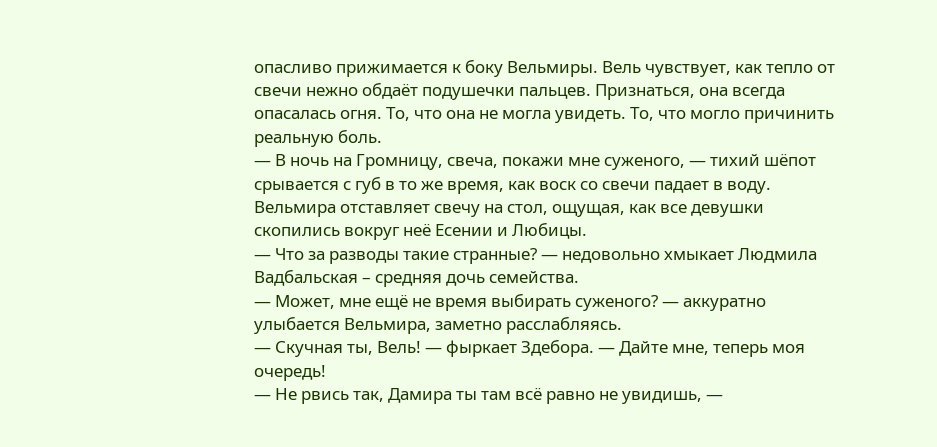опасливо прижимается к боку Вельмиры. Вель чувствует, как тепло от свечи нежно обдаёт подушечки пальцев. Признаться, она всегда опасалась огня. То, что она не могла увидеть. То, что могло причинить реальную боль.
— В ночь на Громницу, свеча, покажи мне суженого, — тихий шёпот срывается с губ в то же время, как воск со свечи падает в воду.
Вельмира отставляет свечу на стол, ощущая, как все девушки скопились вокруг неё Есении и Любицы.
— Что за разводы такие странные? — недовольно хмыкает Людмила Вадбальская – средняя дочь семейства.
— Может, мне ещё не время выбирать суженого? — аккуратно улыбается Вельмира, заметно расслабляясь.
— Скучная ты, Вель! — фыркает Здебора. — Дайте мне, теперь моя очередь!
— Не рвись так, Дамира ты там всё равно не увидишь, —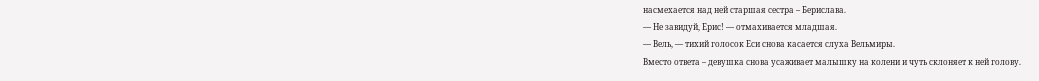насмехается над ней старшая сестра – Берислава.
— Не завидуй, Ерис! — отмахивается младшая.
— Вель, — тихий голосок Еси снова касается слуха Вельмиры.
Вместо ответа – девушка снова усаживает малышку на колени и чуть склоняет к ней голову.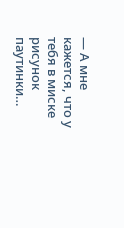— А мне кажется, что у тебя в миске рисунок паутинки…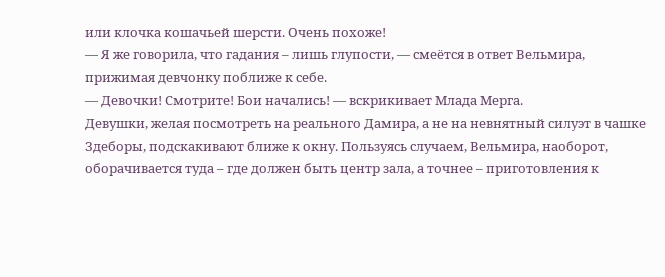или клочка кошачьей шерсти. Очень похоже!
— Я же говорила, что гадания – лишь глупости, — смеётся в ответ Вельмира, прижимая девчонку поближе к себе.
— Девочки! Смотрите! Бои начались! — вскрикивает Млада Мерга.
Девушки, желая посмотреть на реального Дамира, а не на невнятный силуэт в чашке Здеборы, подскакивают ближе к окну. Пользуясь случаем, Вельмира, наоборот, оборачивается туда – где должен быть центр зала, а точнее – приготовления к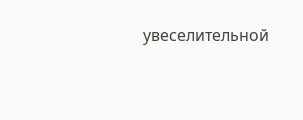увеселительной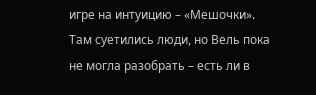игре на интуицию – «Мешочки». Там суетились люди, но Вель пока не могла разобрать – есть ли в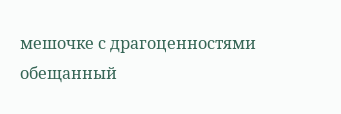мешочке с драгоценностями обещанный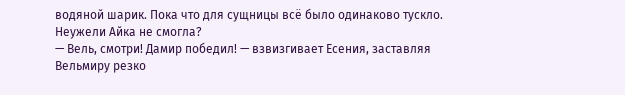водяной шарик. Пока что для сущницы всё было одинаково тускло. Неужели Айка не смогла?
— Вель, смотри! Дамир победил! — взвизгивает Есения, заставляя Вельмиру резко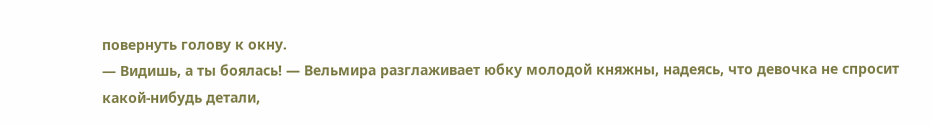повернуть голову к окну.
— Видишь, а ты боялась! — Вельмира разглаживает юбку молодой княжны, надеясь, что девочка не спросит какой-нибудь детали,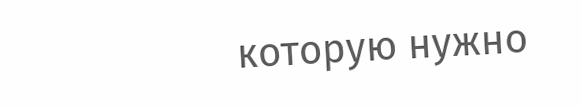которую нужно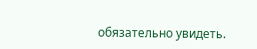обязательно увидеть.